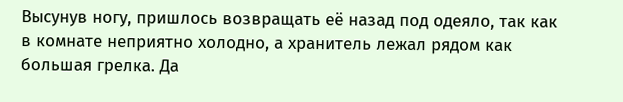Высунув ногу, пришлось возвращать её назад под одеяло, так как в комнате неприятно холодно, а хранитель лежал рядом как большая грелка. Да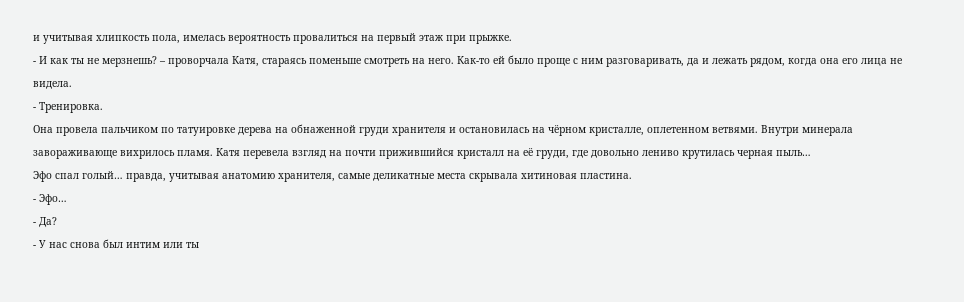и учитывая хлипкость пола, имелась вероятность провалиться на первый этаж при прыжке.
- И как ты не мерзнешь? – проворчала Катя, стараясь поменьше смотреть на него. Как-то ей было проще с ним разговаривать, да и лежать рядом, когда она его лица не видела.
- Тренировка.
Она провела пальчиком по татуировке дерева на обнаженной груди хранителя и остановилась на чёрном кристалле, оплетенном ветвями. Внутри минерала завораживающе вихрилось пламя. Катя перевела взгляд на почти прижившийся кристалл на её груди, где довольно лениво крутилась черная пыль…
Эфо спал голый… правда, учитывая анатомию хранителя, самые деликатные места скрывала хитиновая пластина.
- Эфо…
- Да?
- У нас снова был интим или ты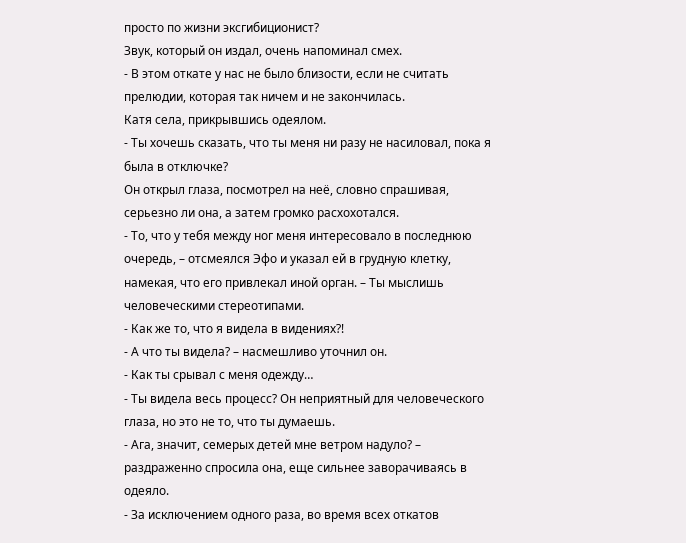просто по жизни эксгибиционист?
Звук, который он издал, очень напоминал смех.
- В этом откате у нас не было близости, если не считать прелюдии, которая так ничем и не закончилась.
Катя села, прикрывшись одеялом.
- Ты хочешь сказать, что ты меня ни разу не насиловал, пока я была в отключке?
Он открыл глаза, посмотрел на неё, словно спрашивая, серьезно ли она, а затем громко расхохотался.
- То, что у тебя между ног меня интересовало в последнюю очередь, – отсмеялся Эфо и указал ей в грудную клетку, намекая, что его привлекал иной орган. – Ты мыслишь человеческими стереотипами.
- Как же то, что я видела в видениях?!
- А что ты видела? – насмешливо уточнил он.
- Как ты срывал с меня одежду…
- Ты видела весь процесс? Он неприятный для человеческого глаза, но это не то, что ты думаешь.
- Ага, значит, семерых детей мне ветром надуло? – раздраженно спросила она, еще сильнее заворачиваясь в одеяло.
- За исключением одного раза, во время всех откатов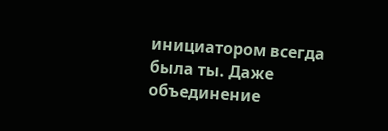инициатором всегда была ты. Даже объединение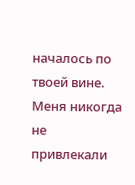началось по твоей вине. Меня никогда не привлекали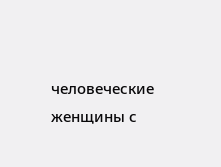человеческие женщины с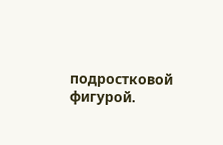подростковой фигурой.